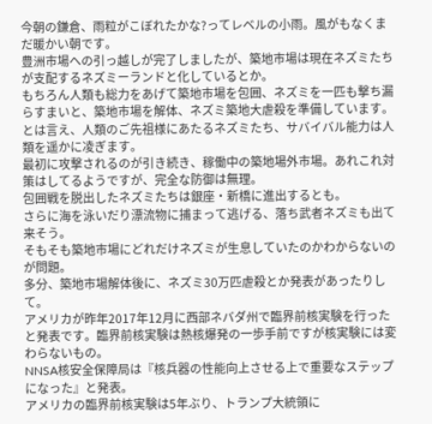今朝の鎌倉、雨粒がこぼれたかな?ってレベルの小雨。風がもなくまだ暖かい朝です。
豊洲市場への引っ越しが完了しましたが、築地市場は現在ネズミたちが支配するネズミーランドと化しているとか。
もちろん人類も総力をあげて築地市場を包囲、ネズミを一匹も撃ち漏らすまいと、築地市場を解体、ネズミ築地大虐殺を準備しています。
とは言え、人類のご先祖様にあたるネズミたち、サバイバル能力は人類を遥かに凌ぎます。
最初に攻撃されるのが引き続き、稼働中の築地場外市場。あれこれ対策はしてるようですが、完全な防御は無理。
包囲戦を脱出したネズミたちは銀座・新橋に進出するとも。
さらに海を泳いだり漂流物に捕まって逃げる、落ち武者ネズミも出て来そう。
そもそも築地市場にどれだけネズミが生息していたのかわからないのが問題。
多分、築地市場解体後に、ネズミ30万匹虐殺とか発表があったりして。
アメリカが昨年2017年12月に西部ネバダ州で臨界前核実験を行ったと発表です。臨界前核実験は熱核爆発の一歩手前ですが核実験には変わらないもの。
NNSA核安全保障局は『核兵器の性能向上させる上で重要なステップになった』と発表。
アメリカの臨界前核実験は5年ぶり、トランプ大統領に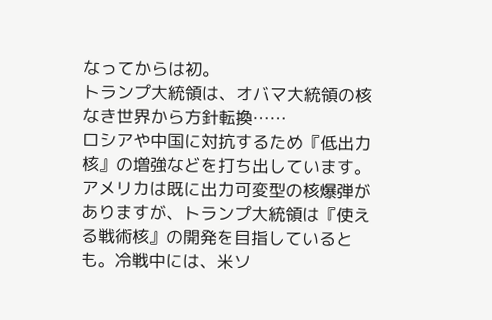なってからは初。
トランプ大統領は、オバマ大統領の核なき世界から方針転換……
ロシアや中国に対抗するため『低出力核』の増強などを打ち出しています。
アメリカは既に出力可変型の核爆弾がありますが、トランプ大統領は『使える戦術核』の開発を目指しているとも。冷戦中には、米ソ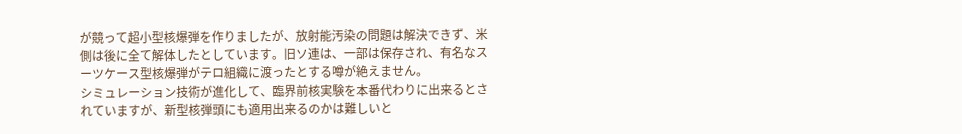が競って超小型核爆弾を作りましたが、放射能汚染の問題は解決できず、米側は後に全て解体したとしています。旧ソ連は、一部は保存され、有名なスーツケース型核爆弾がテロ組織に渡ったとする噂が絶えません。
シミュレーション技術が進化して、臨界前核実験を本番代わりに出来るとされていますが、新型核弾頭にも適用出来るのかは難しいと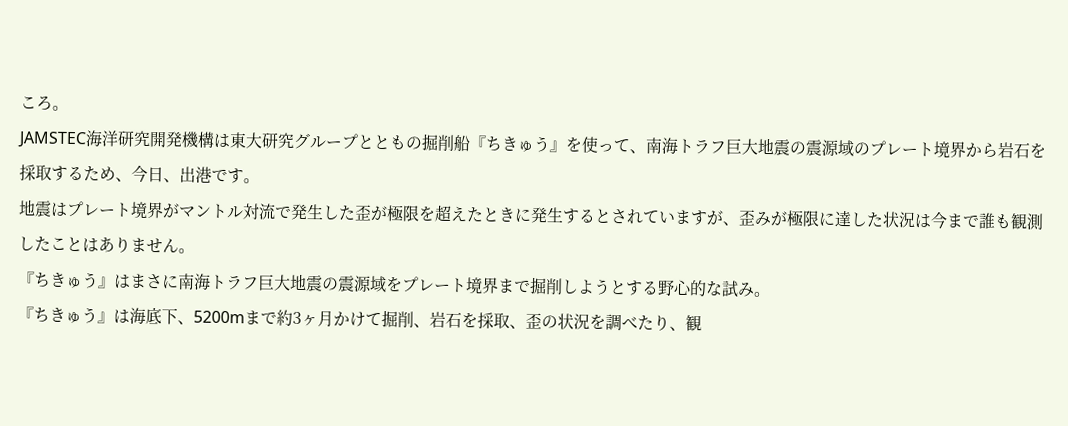ころ。
JAMSTEC海洋研究開発機構は東大研究グループとともの掘削船『ちきゅう』を使って、南海トラフ巨大地震の震源域のプレート境界から岩石を採取するため、今日、出港です。
地震はプレート境界がマントル対流で発生した歪が極限を超えたときに発生するとされていますが、歪みが極限に達した状況は今まで誰も観測したことはありません。
『ちきゅう』はまさに南海トラフ巨大地震の震源域をプレート境界まで掘削しようとする野心的な試み。
『ちきゅう』は海底下、5200mまで約3ヶ月かけて掘削、岩石を採取、歪の状況を調べたり、観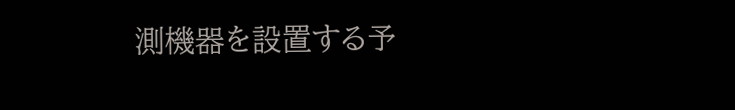測機器を設置する予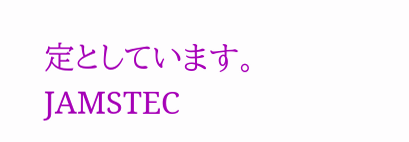定としています。
JAMSTEC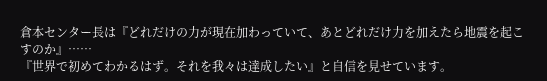倉本センター長は『どれだけの力が現在加わっていて、あとどれだけ力を加えたら地震を起こすのか』……
『世界で初めてわかるはず。それを我々は達成したい』と自信を見せています。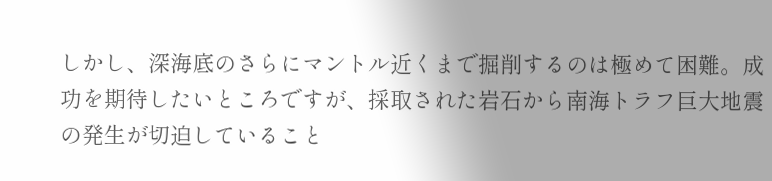しかし、深海底のさらにマントル近くまで掘削するのは極めて困難。成功を期待したいところですが、採取された岩石から南海トラフ巨大地震の発生が切迫していること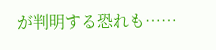が判明する恐れも……